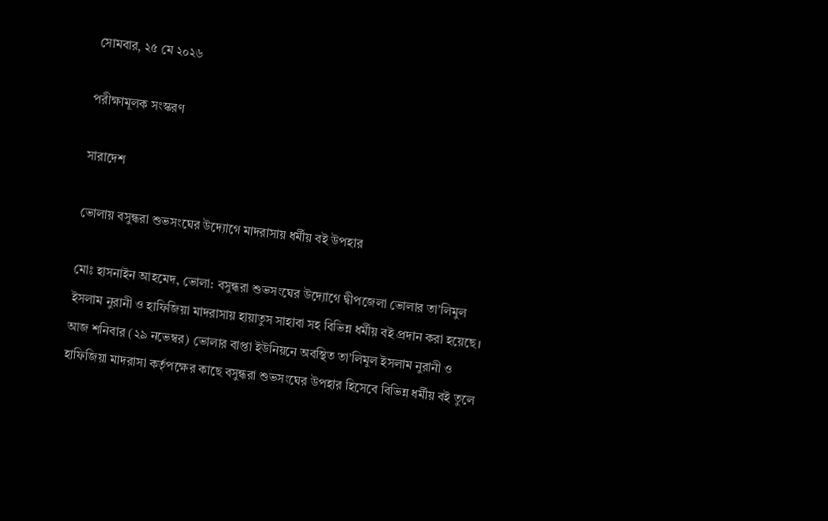সোমবার, ২৫ মে ২০২৬

পরীক্ষামূলক সংস্করণ

সারাদেশ

ভোলায় বসুন্ধরা শুভসংঘের উদ্যোগে মাদরাসায় ধর্মীয় বই উপহার

মোঃ হাসনাইন আহমেদ, ভোলা: বসুন্ধরা শুভসংঘের উদ্যোগে দ্বীপজেলা ভোলার তা’লিমুল ইসলাম নুরানী ও হাফিজিয়া মাদরাসায় হায়াতুস সাহাবা সহ বিভিন্ন ধর্মীয় বই প্রদান করা হয়েছে। আজ শনিবার (২৯ নভেম্বর) ভোলার বাপ্তা ইউনিয়নে অবস্থিত তা’লিমুল ইসলাম নুরানী ও হাফিজিয়া মাদরাসা কর্তৃপক্ষের কাছে বসুন্ধরা শুভসংঘের উপহার হিসেবে বিভিন্ন ধর্মীয় বই তুলে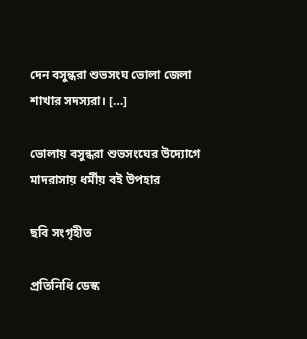দেন বসুন্ধরা শুভসংঘ ভোলা জেলা শাখার সদস্যরা। […]

ভোলায় বসুন্ধরা শুভসংঘের উদ্যোগে মাদরাসায় ধর্মীয় বই উপহার

ছবি সংগৃহীত

প্রতিনিধি ডেস্ক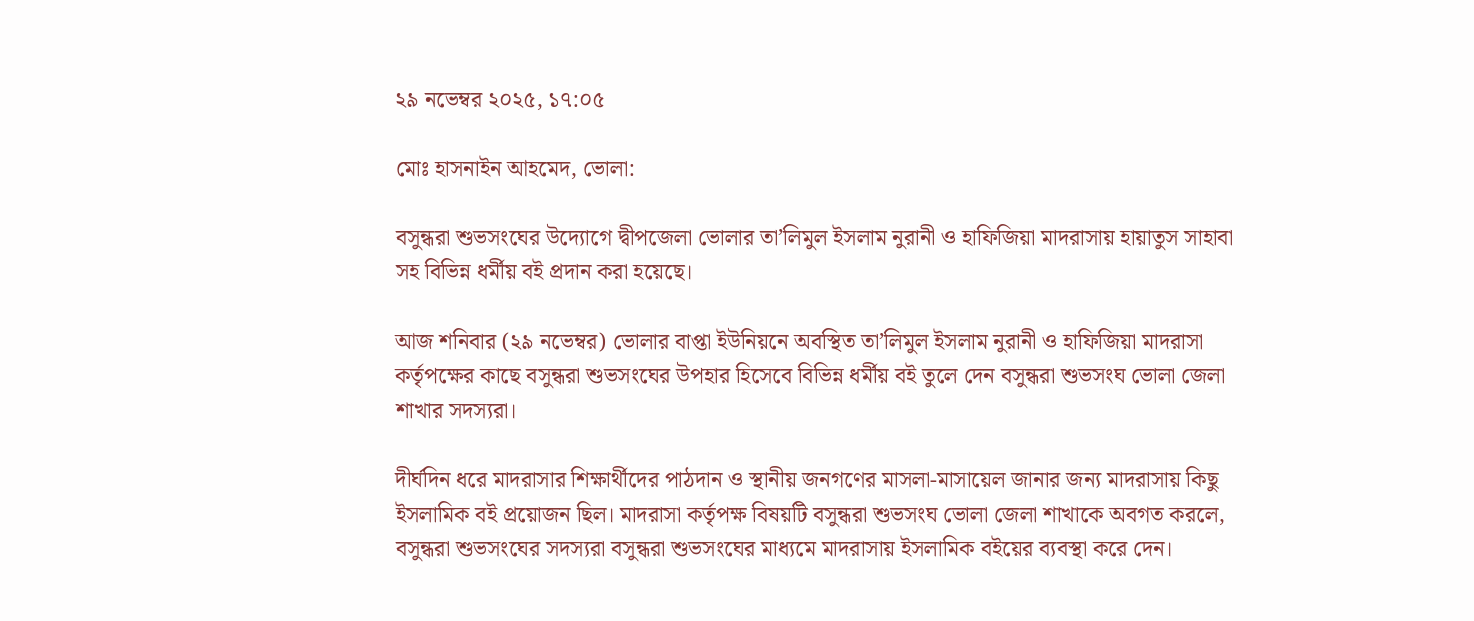২৯ নভেম্বর ২০২৫, ১৭:০৫

মোঃ হাসনাইন আহমেদ, ভোলা:

বসুন্ধরা শুভসংঘের উদ্যোগে দ্বীপজেলা ভোলার তা’লিমুল ইসলাম নুরানী ও হাফিজিয়া মাদরাসায় হায়াতুস সাহাবা সহ বিভিন্ন ধর্মীয় বই প্রদান করা হয়েছে।

আজ শনিবার (২৯ নভেম্বর) ভোলার বাপ্তা ইউনিয়নে অবস্থিত তা’লিমুল ইসলাম নুরানী ও হাফিজিয়া মাদরাসা কর্তৃপক্ষের কাছে বসুন্ধরা শুভসংঘের উপহার হিসেবে বিভিন্ন ধর্মীয় বই তুলে দেন বসুন্ধরা শুভসংঘ ভোলা জেলা শাখার সদস্যরা।

দীর্ঘদিন ধরে মাদরাসার শিক্ষার্থীদের পাঠদান ও স্থানীয় জনগণের মাসলা-মাসায়েল জানার জন্য মাদরাসায় কিছু ইসলামিক বই প্রয়োজন ছিল। মাদরাসা কর্তৃপক্ষ বিষয়টি বসুন্ধরা শুভসংঘ ভোলা জেলা শাখাকে অবগত করলে, বসুন্ধরা শুভসংঘের সদস্যরা বসুন্ধরা শুভসংঘের মাধ্যমে মাদরাসায় ইসলামিক বইয়ের ব্যবস্থা করে দেন।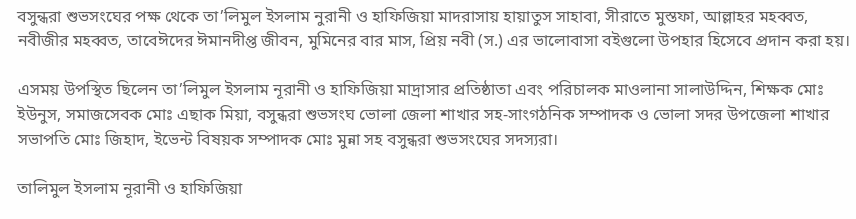বসুন্ধরা শুভসংঘের পক্ষ থেকে তা’লিমুল ইসলাম নুরানী ও হাফিজিয়া মাদরাসায় হায়াতুস সাহাবা, সীরাতে মুস্তফা, আল্লাহর মহব্বত, নবীজীর মহব্বত, তাবেঈদের ঈমানদীপ্ত জীবন, মুমিনের বার মাস, প্রিয় নবী (স.) এর ভালোবাসা বইগুলো উপহার হিসেবে প্রদান করা হয়।

এসময় উপস্থিত ছিলেন তা’লিমুল ইসলাম নূরানী ও হাফিজিয়া মাদ্রাসার প্রতিষ্ঠাতা এবং পরিচালক মাওলানা সালাউদ্দিন, শিক্ষক মোঃ ইউনুস, সমাজসেবক মোঃ এছাক মিয়া, বসুন্ধরা শুভসংঘ ভোলা জেলা শাখার সহ-সাংগঠনিক সম্পাদক ও ভোলা সদর উপজেলা শাখার সভাপতি মোঃ জিহাদ, ইভেন্ট বিষয়ক সম্পাদক মোঃ মুন্না সহ বসুন্ধরা শুভসংঘের সদস্যরা।

তালিমুল ইসলাম নূরানী ও হাফিজিয়া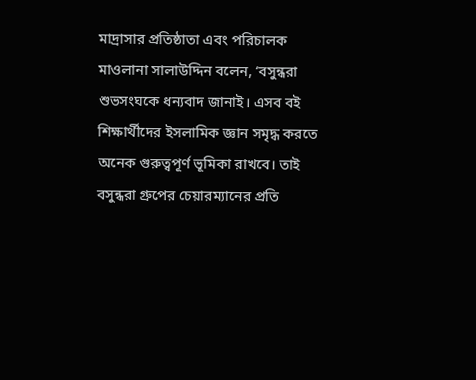মাদ্রাসার প্রতিষ্ঠাতা এবং পরিচালক মাওলানা সালাউদ্দিন বলেন, ‘বসুন্ধরা শুভসংঘকে ধন্যবাদ জানাই। এসব বই শিক্ষার্থীদের ইসলামিক জ্ঞান সমৃদ্ধ করতে অনেক গুরুত্বপূর্ণ ভূমিকা রাখবে। তাই বসুন্ধরা গ্রুপের চেয়ারম্যানের প্রতি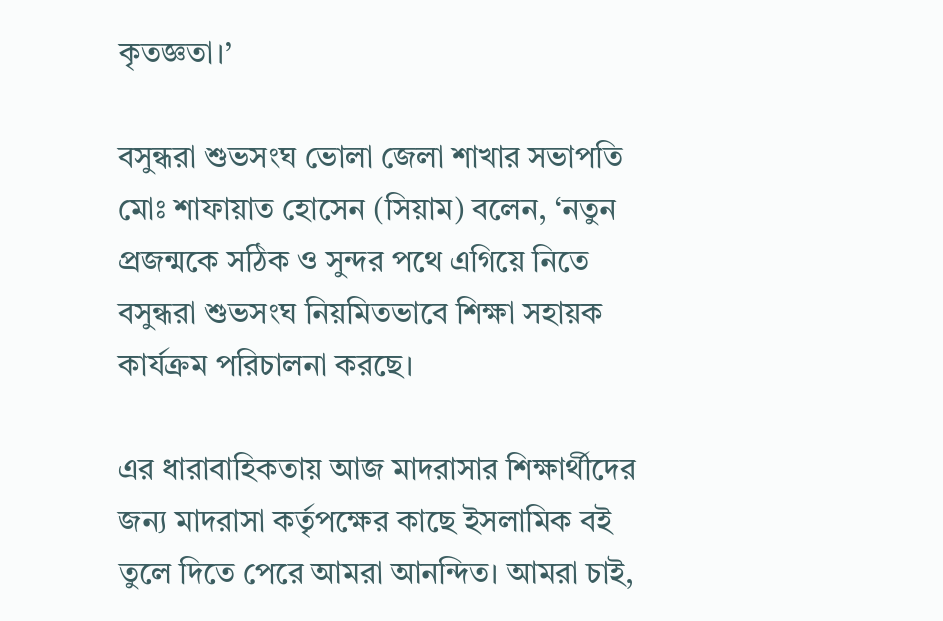কৃতজ্ঞতা।’

বসুন্ধরা শুভসংঘ ভোলা জেলা শাখার সভাপতি মোঃ শাফায়াত হোসেন (সিয়াম) বলেন, ‘নতুন প্রজন্মকে সঠিক ও সুন্দর পথে এগিয়ে নিতে বসুন্ধরা শুভসংঘ নিয়মিতভাবে শিক্ষা সহায়ক কার্যক্রম পরিচালনা করছে।

এর ধারাবাহিকতায় আজ মাদরাসার শিক্ষার্থীদের জন্য মাদরাসা কর্তৃপক্ষের কাছে ইসলামিক বই তুলে দিতে পেরে আমরা আনন্দিত। আমরা চাই,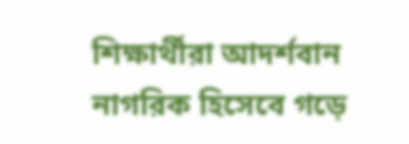শিক্ষার্থীরা আদর্শবান নাগরিক হিসেবে গড়ে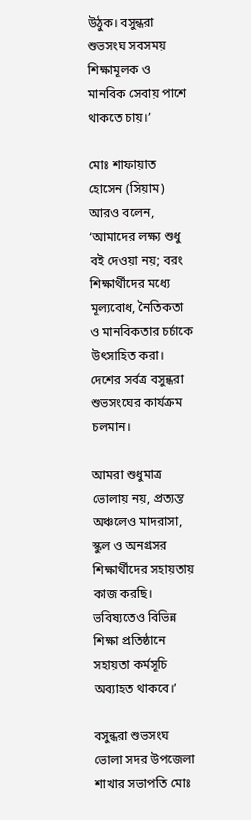উঠুক। বসুন্ধরা শুভসংঘ সবসময় শিক্ষামূলক ও মানবিক সেবায় পাশে থাকতে চায়।’

মোঃ শাফায়াত হোসেন (সিয়াম) আরও বলেন, ‘আমাদের লক্ষ্য শুধু বই দেওয়া নয়; বরং শিক্ষার্থীদের মধ্যে মূল্যবোধ, নৈতিকতা ও মানবিকতার চর্চাকে উৎসাহিত করা। দেশের সর্বত্র বসুন্ধরা শুভসংঘের কার্যক্রম চলমান।

আমরা শুধুমাত্র ভোলায় নয়, প্রত্যন্ত অঞ্চলেও মাদরাসা, স্কুল ও অনগ্রসর শিক্ষার্থীদের সহায়তায় কাজ করছি। ভবিষ্যতেও বিভিন্ন শিক্ষা প্রতিষ্ঠানে সহায়তা কর্মসূচি অব্যাহত থাকবে।’

বসুন্ধরা শুভসংঘ ভোলা সদর উপজেলা শাখার সভাপতি মোঃ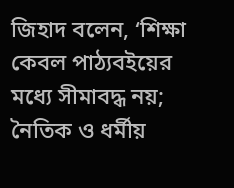জিহাদ বলেন, ‘শিক্ষা কেবল পাঠ্যবইয়ের মধ্যে সীমাবদ্ধ নয়; নৈতিক ও ধর্মীয়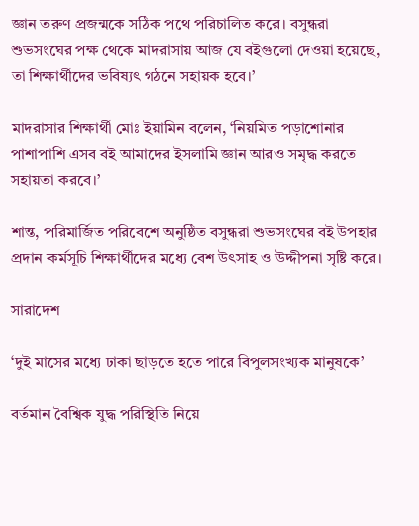জ্ঞান তরুণ প্রজন্মকে সঠিক পথে পরিচালিত করে। বসুন্ধরা শুভসংঘের পক্ষ থেকে মাদরাসায় আজ যে বইগুলো দেওয়া হয়েছে, তা শিক্ষার্থীদের ভবিষ্যৎ গঠনে সহায়ক হবে।’

মাদরাসার শিক্ষার্থী মোঃ ইয়ামিন বলেন, ‘নিয়মিত পড়াশোনার পাশাপাশি এসব বই আমাদের ইসলামি জ্ঞান আরও সমৃদ্ধ করতে সহায়তা করবে।’

শান্ত, পরিমার্জিত পরিবেশে অনুষ্ঠিত বসুন্ধরা শুভসংঘের বই উপহার প্রদান কর্মসূচি শিক্ষার্থীদের মধ্যে বেশ উৎসাহ ও উদ্দীপনা সৃষ্টি করে।

সারাদেশ

‘দুই মাসের মধ্যে ঢাকা ছাড়তে হতে পারে বিপুলসংখ্যক মানুষকে’

বর্তমান বৈশ্বিক যুদ্ধ পরিস্থিতি নিয়ে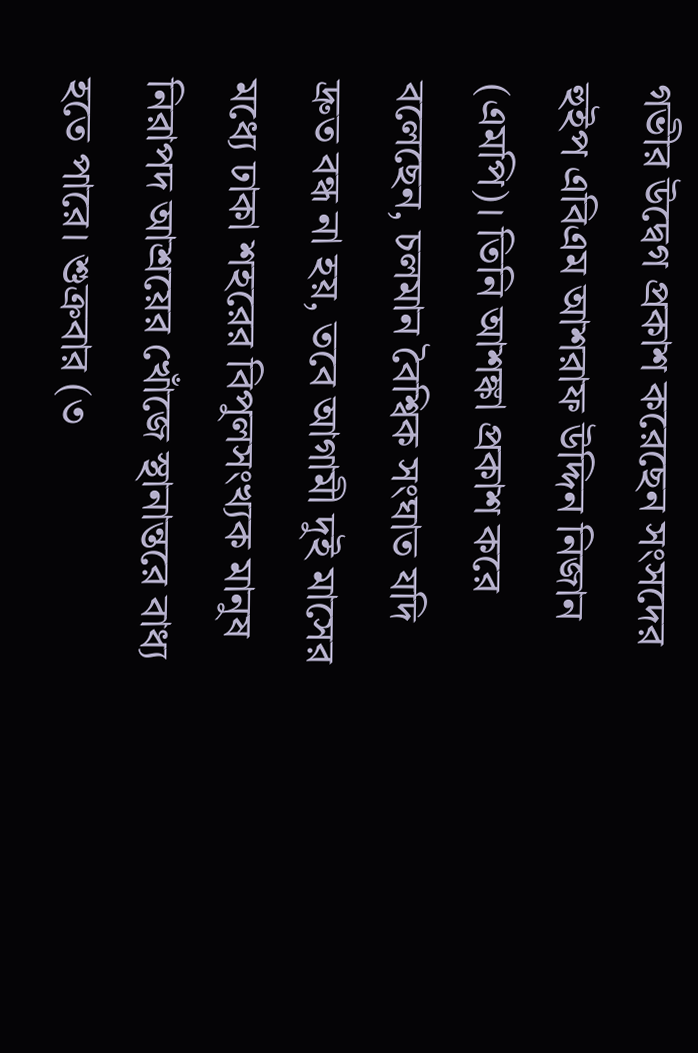গভীর উদ্বেগ প্রকাশ করেছেন সংসদের হুইপ এবিএম আশরাফ উদ্দিন নিজান (এমপি)। তিনি আশঙ্কা প্রকাশ করে বলেছেন, চলমান বৈশ্বিক সংঘাত যদি দ্রুত বন্ধ না হয়, তবে আগামী দুই মাসের মধ্যে ঢাকা শহরের বিপুলসংখ্যক মানুষ নিরাপদ আশ্রয়ের খোঁজে স্থানান্তরে বাধ্য হতে পারে। শুক্রবার (৩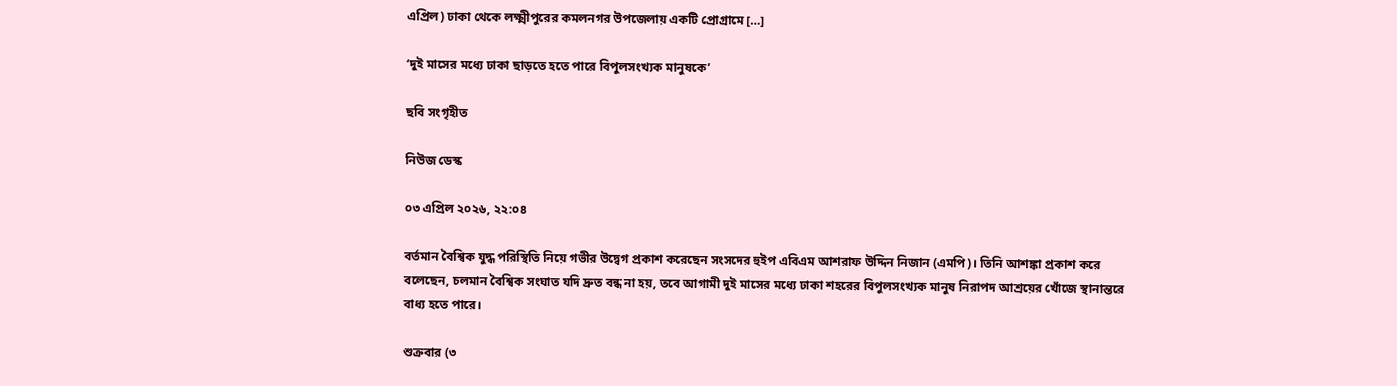এপ্রিল) ঢাকা থেকে লক্ষ্মীপুরের কমলনগর উপজেলায় একটি প্রোগ্রামে […]

‘দুই মাসের মধ্যে ঢাকা ছাড়তে হতে পারে বিপুলসংখ্যক মানুষকে’

ছবি সংগৃহীত

নিউজ ডেস্ক

০৩ এপ্রিল ২০২৬, ২২:০৪

বর্তমান বৈশ্বিক যুদ্ধ পরিস্থিতি নিয়ে গভীর উদ্বেগ প্রকাশ করেছেন সংসদের হুইপ এবিএম আশরাফ উদ্দিন নিজান (এমপি)। তিনি আশঙ্কা প্রকাশ করে বলেছেন, চলমান বৈশ্বিক সংঘাত যদি দ্রুত বন্ধ না হয়, তবে আগামী দুই মাসের মধ্যে ঢাকা শহরের বিপুলসংখ্যক মানুষ নিরাপদ আশ্রয়ের খোঁজে স্থানান্তরে বাধ্য হতে পারে।

শুক্রবার (৩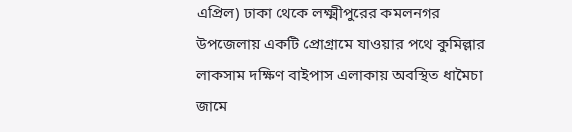এপ্রিল) ঢাকা থেকে লক্ষ্মীপুরের কমলনগর উপজেলায় একটি প্রোগ্রামে যাওয়ার পথে কুমিল্লার লাকসাম দক্ষিণ বাইপাস এলাকায় অবস্থিত ধামৈচা জামে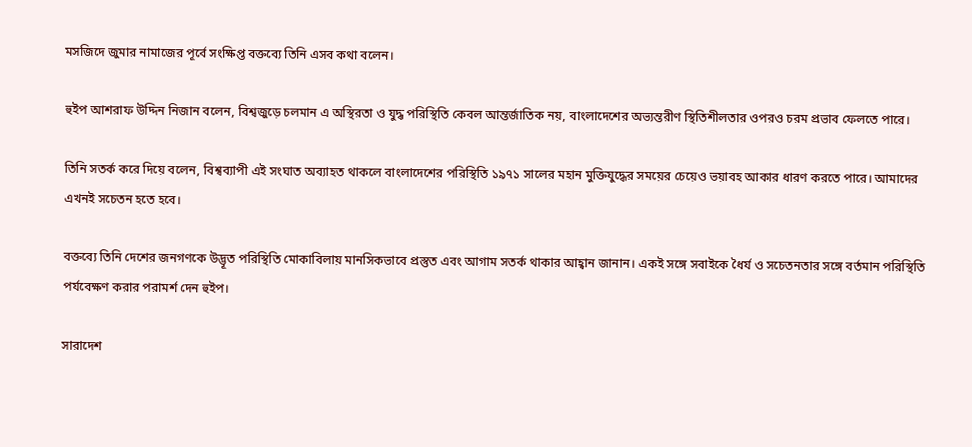মসজিদে জুমার নামাজের পূর্বে সংক্ষিপ্ত বক্তব্যে তিনি এসব কথা বলেন।

হুইপ আশরাফ উদ্দিন নিজান বলেন, বিশ্বজুড়ে চলমান এ অস্থিরতা ও যুদ্ধ পরিস্থিতি কেবল আন্তর্জাতিক নয়, বাংলাদেশের অভ্যন্তরীণ স্থিতিশীলতার ওপরও চরম প্রভাব ফেলতে পারে।

তিনি সতর্ক করে দিয়ে বলেন, বিশ্বব্যাপী এই সংঘাত অব্যাহত থাকলে বাংলাদেশের পরিস্থিতি ১৯৭১ সালের মহান মুক্তিযুদ্ধের সময়ের চেয়েও ভয়াবহ আকার ধারণ করতে পারে। আমাদের এখনই সচেতন হতে হবে।

বক্তব্যে তিনি দেশের জনগণকে উদ্ভূত পরিস্থিতি মোকাবিলায় মানসিকভাবে প্রস্তুত এবং আগাম সতর্ক থাকার আহ্বান জানান। একই সঙ্গে সবাইকে ধৈর্য ও সচেতনতার সঙ্গে বর্তমান পরিস্থিতি পর্যবেক্ষণ করার পরামর্শ দেন হুইপ।

সারাদেশ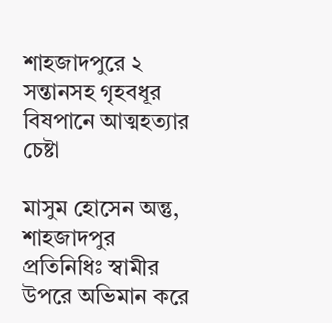শাহজাদপুরে ২ সন্তানসহ গৃহবধূর বিষপানে আত্মহত্যার চেষ্টা

মাসুম হোসেন অন্তু, শাহজাদপুর প্রতিনিধিঃ স্বামীর উপরে অভিমান করে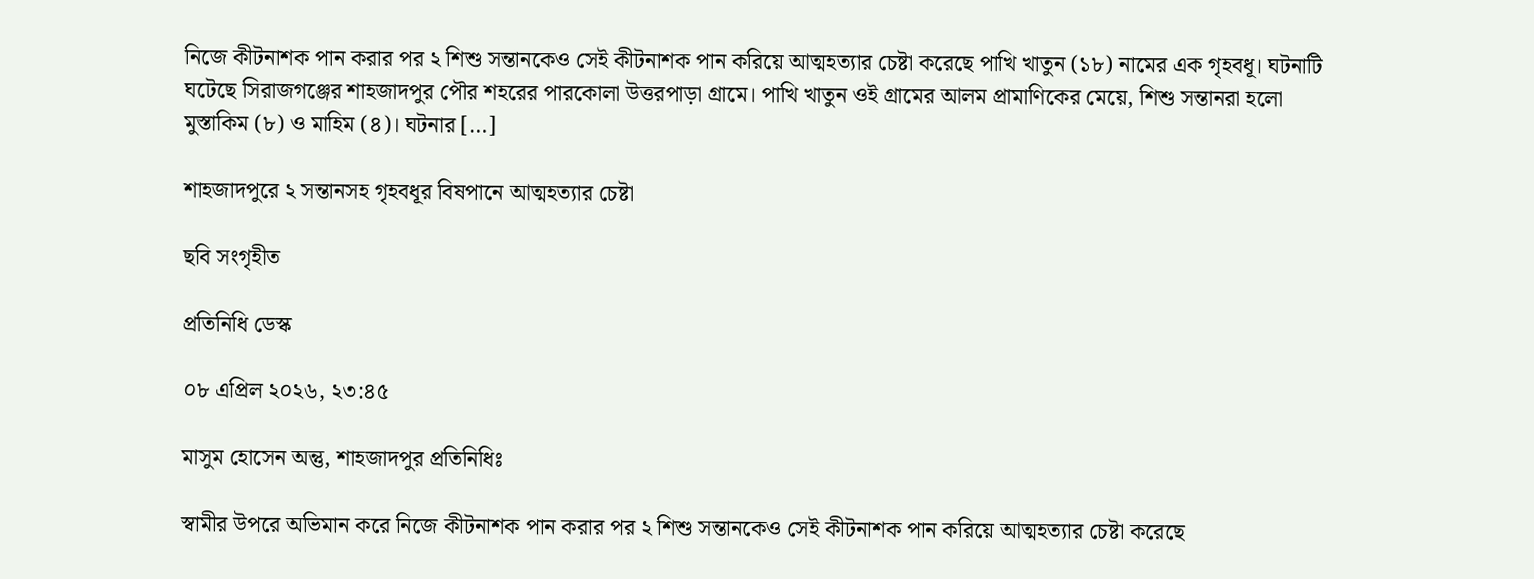নিজে কীটনাশক পান করার পর ২ শিশু সন্তানকেও সেই কীটনাশক পান করিয়ে আত্মহত্যার চেষ্টা করেছে পাখি খাতুন (১৮) নামের এক গৃহবধূ। ঘটনাটি ঘটেছে সিরাজগঞ্জের শাহজাদপুর পৌর শহরের পারকোলা উত্তরপাড়া গ্রামে। পাখি খাতুন ওই গ্রামের আলম প্রামাণিকের মেয়ে, শিশু সন্তানরা হলো মুস্তাকিম (৮) ও মাহিম (৪)। ঘটনার […]

শাহজাদপুরে ২ সন্তানসহ গৃহবধূর বিষপানে আত্মহত্যার চেষ্টা

ছবি সংগৃহীত

প্রতিনিধি ডেস্ক

০৮ এপ্রিল ২০২৬, ২৩:৪৫

মাসুম হোসেন অন্তু, শাহজাদপুর প্রতিনিধিঃ

স্বামীর উপরে অভিমান করে নিজে কীটনাশক পান করার পর ২ শিশু সন্তানকেও সেই কীটনাশক পান করিয়ে আত্মহত্যার চেষ্টা করেছে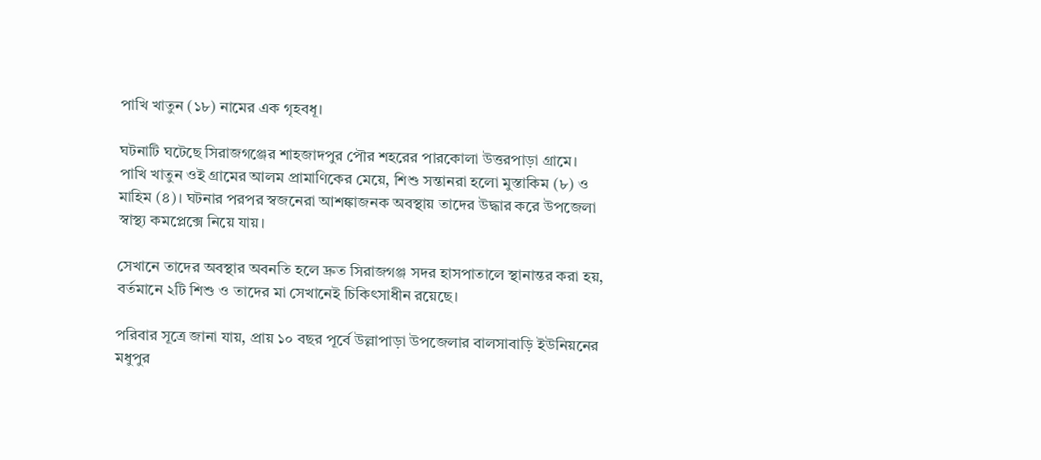পাখি খাতুন (১৮) নামের এক গৃহবধূ।

ঘটনাটি ঘটেছে সিরাজগঞ্জের শাহজাদপুর পৌর শহরের পারকোলা উত্তরপাড়া গ্রামে। পাখি খাতুন ওই গ্রামের আলম প্রামাণিকের মেয়ে, শিশু সন্তানরা হলো মুস্তাকিম (৮) ও মাহিম (৪)। ঘটনার পরপর স্বজনেরা আশঙ্কাজনক অবস্থায় তাদের উদ্ধার করে উপজেলা স্বাস্থ্য কমপ্লেক্সে নিয়ে যায়।

সেখানে তাদের অবস্থার অবনতি হলে দ্রুত সিরাজগঞ্জ সদর হাসপাতালে স্থানান্তর করা হয়, বর্তমানে ২টি শিশু ও তাদের মা সেখানেই চিকিৎসাধীন রয়েছে।

পরিবার সূত্রে জানা যায়, প্রায় ১০ বছর পূর্বে উল্লাপাড়া উপজেলার বালসাবাড়ি ইউনিয়নের মধুপুর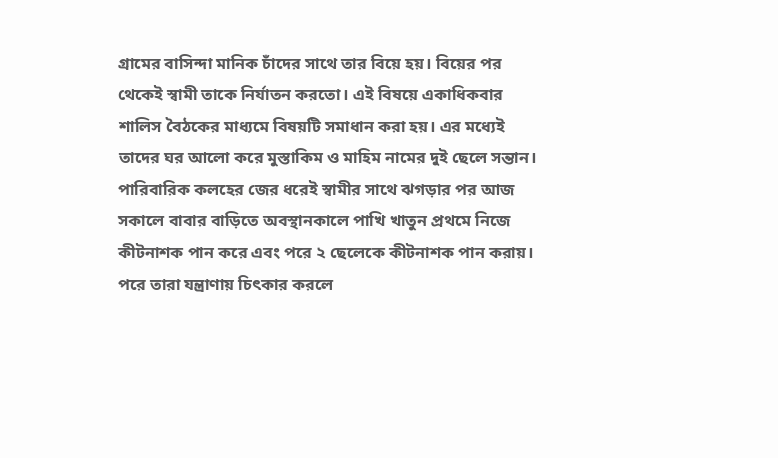গ্রামের বাসিন্দা মানিক চাঁদের সাথে তার বিয়ে হয়। বিয়ের পর থেকেই স্বামী তাকে নির্যাতন করতো। এই বিষয়ে একাধিকবার শালিস বৈঠকের মাধ্যমে বিষয়টি সমাধান করা হয়। এর মধ্যেই তাদের ঘর আলো করে মুস্তাকিম ও মাহিম নামের দুই ছেলে সন্তান। পারিবারিক কলহের জের ধরেই স্বামীর সাথে ঝগড়ার পর আজ সকালে বাবার বাড়িতে অবস্থানকালে পাখি খাতুন প্রথমে নিজে কীটনাশক পান করে এবং পরে ২ ছেলেকে কীটনাশক পান করায়। পরে তারা যন্ত্রাণায় চিৎকার করলে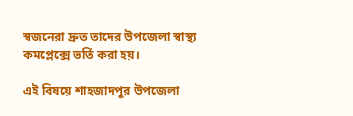স্বজনেরা দ্রুত তাদের উপজেলা স্বাস্থ্য কমপ্লেক্সে ভর্তি করা হয়।

এই বিষয়ে শাহজাদপুর উপজেলা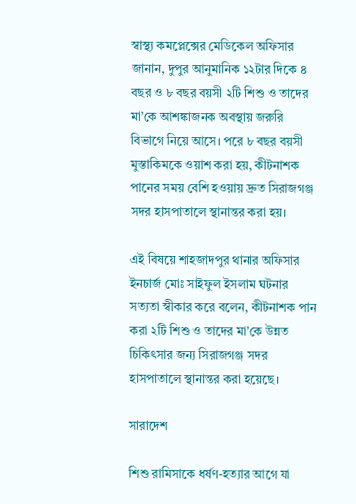স্বাস্থ্য কমপ্লেক্সের মেডিকেল অফিসার জানান, দুপুর আনুমানিক ১২টার দিকে ৪ বছর ও ৮ বছর বয়সী ২টি শিশু ও তাদের মা’কে আশঙ্কাজনক অবস্থায় জরুরি বিভাগে নিয়ে আসে। পরে ৮ বছর বয়সী মুস্তাকিমকে ওয়াশ করা হয়, কীটনাশক পানের সময় বেশি হ‌ওয়ায় দ্রুত সিরাজগঞ্জ সদর হাসপাতালে স্থানান্তর করা হয়।

এই বিষয়ে শাহজাদপুর থানার অফিসার ইনচার্জ মোঃ সাইফুল ইসলাম ঘটনার সত্যতা স্বীকার করে বলেন, কীটনাশক পান করা ২টি শিশু ও তাদের মা’কে উন্নত চিকিৎসার জন্য সিরাজগঞ্জ সদর হাসপাতালে স্থানান্তর করা হয়েছে।

সারাদেশ

শিশু রামিসাকে ধর্ষণ-হত্যার আগে যা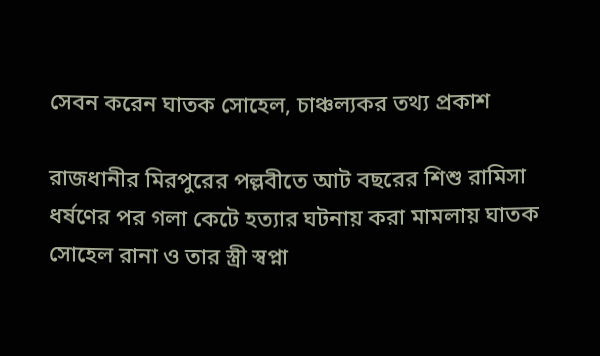সেবন করেন ঘাতক সোহেল, চাঞ্চল্যকর তথ্য প্রকাশ

রাজধানীর মিরপুরের পল্লবীতে আট বছরের শিশু রামিসা ধর্ষণের পর গলা কেটে হত্যার ঘটনায় করা মামলায় ঘাতক সোহেল রানা ও তার স্ত্রী স্বপ্না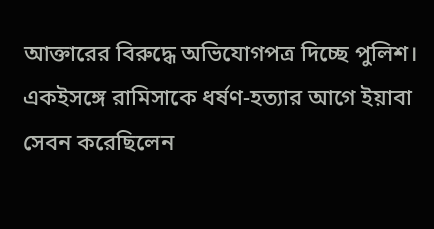আক্তারের বিরুদ্ধে অভিযোগপত্র দিচ্ছে পুলিশ। একইসঙ্গে রামিসাকে ধর্ষণ-হত্যার আগে ইয়াবা সেবন করেছিলেন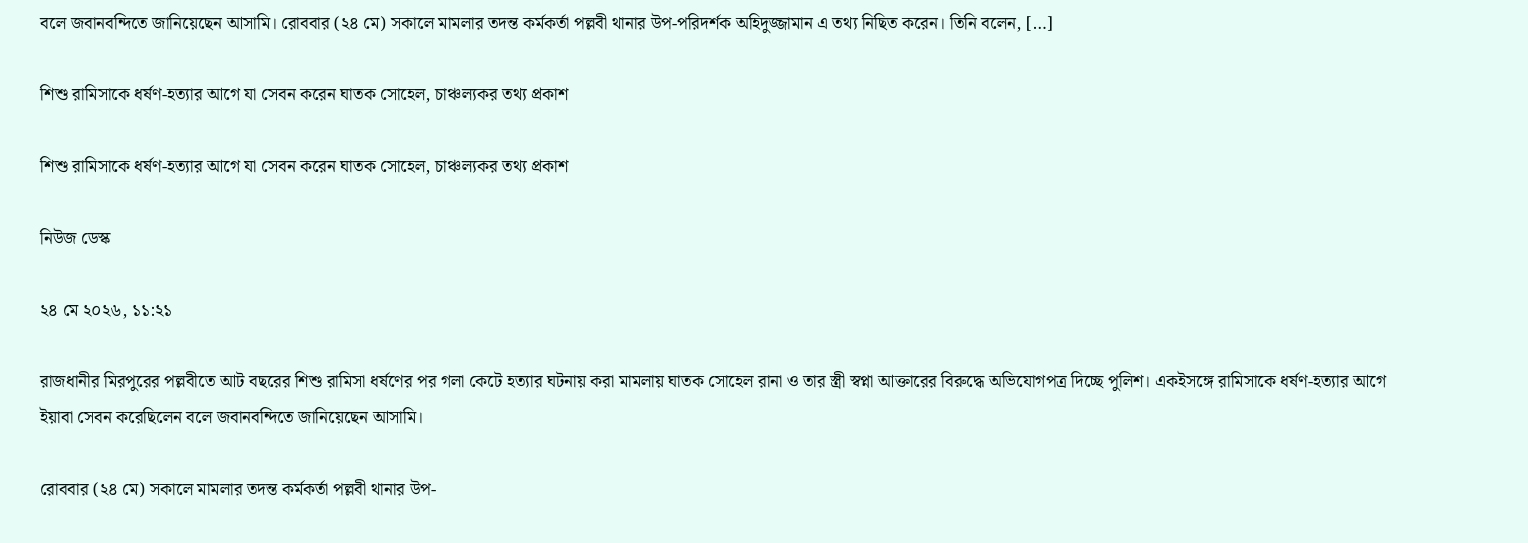বলে জবানবন্দিতে জানিয়েছেন আসামি। রোববার (২৪ মে) সকালে মামলার তদন্ত কর্মকর্তা পল্লবী থানার উপ-পরিদর্শক অহিদুজ্জামান এ তথ্য নিছিত করেন। তিনি বলেন, […]

শিশু রামিসাকে ধর্ষণ-হত্যার আগে যা সেবন করেন ঘাতক সোহেল, চাঞ্চল্যকর তথ্য প্রকাশ

শিশু রামিসাকে ধর্ষণ-হত্যার আগে যা সেবন করেন ঘাতক সোহেল, চাঞ্চল্যকর তথ্য প্রকাশ

নিউজ ডেস্ক

২৪ মে ২০২৬, ১১:২১

রাজধানীর মিরপুরের পল্লবীতে আট বছরের শিশু রামিসা ধর্ষণের পর গলা কেটে হত্যার ঘটনায় করা মামলায় ঘাতক সোহেল রানা ও তার স্ত্রী স্বপ্না আক্তারের বিরুদ্ধে অভিযোগপত্র দিচ্ছে পুলিশ। একইসঙ্গে রামিসাকে ধর্ষণ-হত্যার আগে ইয়াবা সেবন করেছিলেন বলে জবানবন্দিতে জানিয়েছেন আসামি।

রোববার (২৪ মে) সকালে মামলার তদন্ত কর্মকর্তা পল্লবী থানার উপ-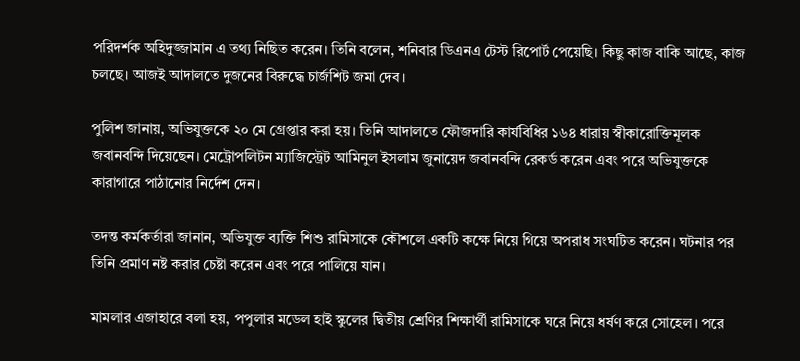পরিদর্শক অহিদুজ্জামান এ তথ্য নিছিত করেন। তিনি বলেন, শনিবার ডিএনএ টেস্ট রিপোর্ট পেয়েছি। কিছু কাজ বাকি আছে, কাজ চলছে। আজই আদালতে দুজনের বিরুদ্ধে চার্জশিট জমা দেব।

পুলিশ জানায়, অভিযুক্তকে ২০ মে গ্রেপ্তার করা হয়। তিনি আদালতে ফৌজদারি কার্যবিধির ১৬৪ ধারায় স্বীকারোক্তিমূলক জবানবন্দি দিয়েছেন। মেট্রোপলিটন ম্যাজিস্ট্রেট আমিনুল ইসলাম জুনায়েদ জবানবন্দি রেকর্ড করেন এবং পরে অভিযুক্তকে কারাগারে পাঠানোর নির্দেশ দেন।

তদন্ত কর্মকর্তারা জানান, অভিযুক্ত ব্যক্তি শিশু রামিসাকে কৌশলে একটি কক্ষে নিয়ে গিয়ে অপরাধ সংঘটিত করেন। ঘটনার পর তিনি প্রমাণ নষ্ট করার চেষ্টা করেন এবং পরে পালিয়ে যান।

মামলার এজাহারে বলা হয়, পপুলার মডেল হাই স্কুলের দ্বিতীয় শ্রেণির শিক্ষার্থী রামিসাকে ঘরে নিয়ে ধর্ষণ করে সোহেল। পরে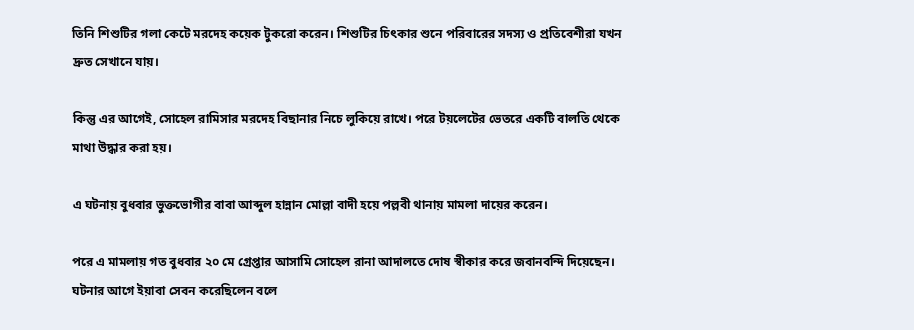তিনি শিশুটির গলা কেটে মরদেহ কয়েক টুকরো করেন। শিশুটির চিৎকার শুনে পরিবারের সদস্য ও প্রতিবেশীরা যখন দ্রুত সেখানে যায়।

কিন্তু এর আগেই, সোহেল রামিসার মরদেহ বিছানার নিচে লুকিয়ে রাখে। পরে টয়লেটের ভেতরে একটি বালতি থেকে মাথা উদ্ধার করা হয়।

এ ঘটনায় বুধবার ভুক্তভোগীর বাবা আব্দুল হান্নান মোল্লা বাদী হয়ে পল্লবী থানায় মামলা দায়ের করেন।

পরে এ মামলায় গত বুধবার ২০ মে গ্রেপ্তার আসামি সোহেল রানা আদালতে দোষ স্বীকার করে জবানবন্দি দিয়েছেন। ঘটনার আগে ইয়াবা সেবন করেছিলেন বলে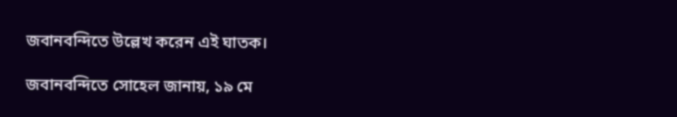জবানবন্দিতে উল্লেখ করেন এই ঘাতক।

জবানবন্দিতে সোহেল জানায়, ১৯ মে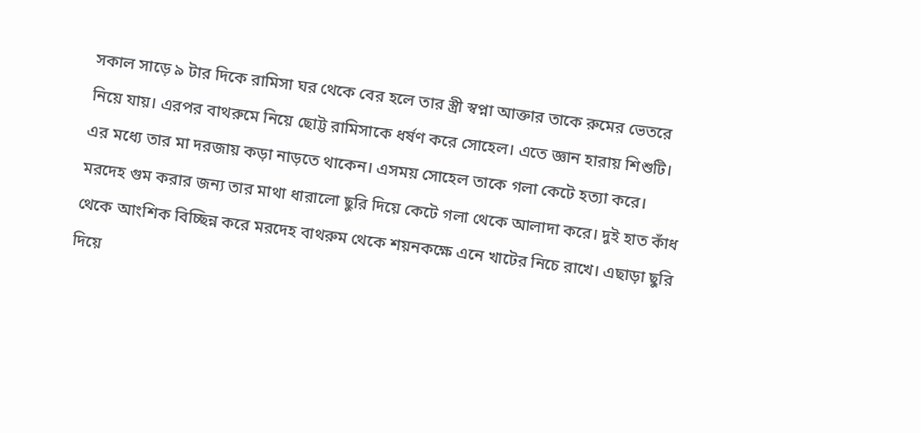সকাল সাড়ে ৯ টার দিকে রামিসা ঘর থেকে বের হলে তার স্ত্রী স্বপ্না আক্তার তাকে রুমের ভেতরে নিয়ে যায়। এরপর বাথরুমে নিয়ে ছোট্ট রামিসাকে ধর্ষণ করে সোহেল। এতে জ্ঞান হারায় শিশুটি। এর মধ্যে তার মা দরজায় কড়া নাড়তে থাকেন। এসময় সোহেল তাকে গলা কেটে হত্যা করে। মরদেহ গুম করার জন্য তার মাথা ধারালো ছুরি দিয়ে কেটে গলা থেকে আলাদা করে। দুই হাত কাঁধ থেকে আংশিক বিচ্ছিন্ন করে মরদেহ বাথরুম থেকে শয়নকক্ষে এনে খাটের নিচে রাখে। এছাড়া ছুরি দিয়ে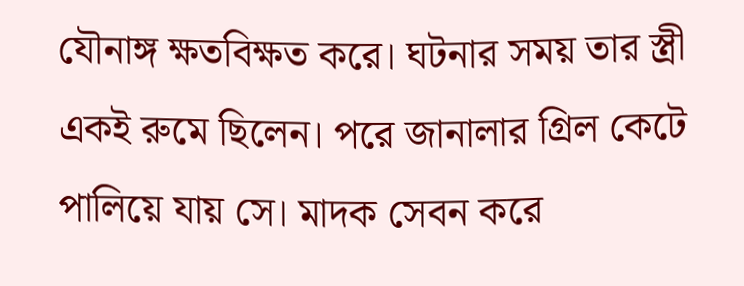যৌনাঙ্গ ক্ষতবিক্ষত করে। ঘটনার সময় তার স্ত্রী একই রুমে ছিলেন। পরে জানালার গ্রিল কেটে পালিয়ে যায় সে। মাদক সেবন করে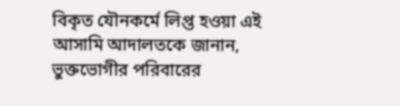বিকৃত যৌনকর্মে লিপ্ত হওয়া এই আসামি আদালতকে জানান, ভুক্তভোগীর পরিবারের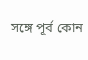সঙ্গে পূর্ব কোন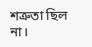শত্রুতা ছিল না।